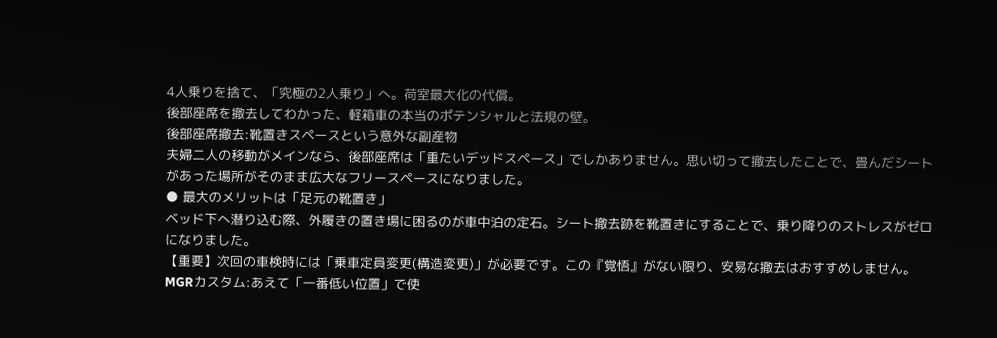4人乗りを捨て、「究極の2人乗り」へ。荷室最大化の代償。
後部座席を撤去してわかった、軽箱車の本当のポテンシャルと法規の壁。
後部座席撤去:靴置きスペースという意外な副産物
夫婦二人の移動がメインなら、後部座席は「重たいデッドスペース」でしかありません。思い切って撤去したことで、畳んだシートがあった場所がそのまま広大なフリースペースになりました。
● 最大のメリットは「足元の靴置き」
ベッド下へ潜り込む際、外履きの置き場に困るのが車中泊の定石。シート撤去跡を靴置きにすることで、乗り降りのストレスがゼロになりました。
【重要】次回の車検時には「乗車定員変更(構造変更)」が必要です。この『覚悟』がない限り、安易な撤去はおすすめしません。
MGRカスタム:あえて「一番低い位置」で使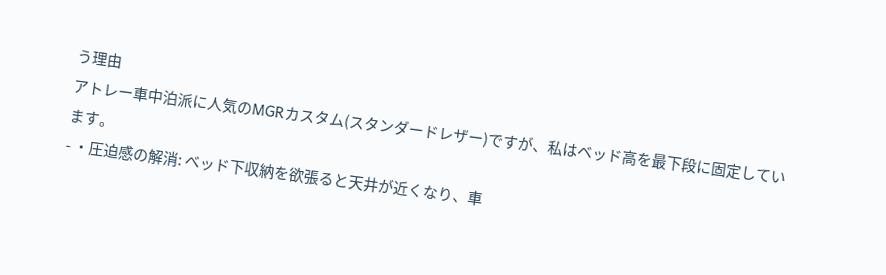う理由
アトレー車中泊派に人気のMGRカスタム(スタンダードレザー)ですが、私はベッド高を最下段に固定しています。
- ・圧迫感の解消: ベッド下収納を欲張ると天井が近くなり、車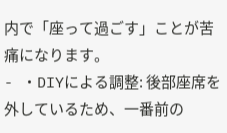内で「座って過ごす」ことが苦痛になります。
- ・DIYによる調整: 後部座席を外しているため、一番前の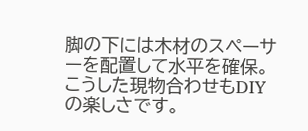脚の下には木材のスペーサーを配置して水平を確保。こうした現物合わせもDIYの楽しさです。